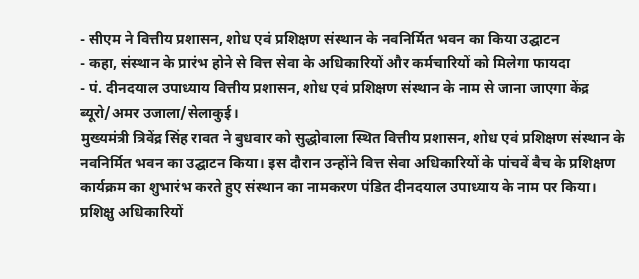- सीएम ने वित्तीय प्रशासन, शोध एवं प्रशिक्षण संस्थान के नवनिर्मित भवन का किया उद्घाटन
- कहा, संस्थान के प्रारंभ होने से वित्त सेवा के अधिकारियों और कर्मचारियों को मिलेगा फायदा
- पं. दीनदयाल उपाध्याय वित्तीय प्रशासन, शोध एवं प्रशिक्षण संस्थान के नाम से जाना जाएगा केंद्र
ब्यूरो/अमर उजाला/सेलाकुई।
मुख्यमंत्री त्रिवेंद्र सिंह रावत ने बुधवार को सुद्धोवाला स्थित वित्तीय प्रशासन, शोध एवं प्रशिक्षण संस्थान के नवनिर्मित भवन का उद्घाटन किया। इस दौरान उन्होंने वित्त सेवा अधिकारियों के पांचवें बैच के प्रशिक्षण कार्यक्रम का शुभारंभ करते हुए संस्थान का नामकरण पंडित दीनदयाल उपाध्याय के नाम पर किया।
प्रशिक्षु अधिकारियों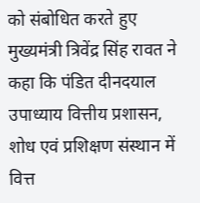को संबोधित करते हुए मुख्यमंत्री त्रिवेंद्र सिंह रावत ने कहा कि पंडित दीनदयाल उपाध्याय वित्तीय प्रशासन, शोध एवं प्रशिक्षण संस्थान में वित्त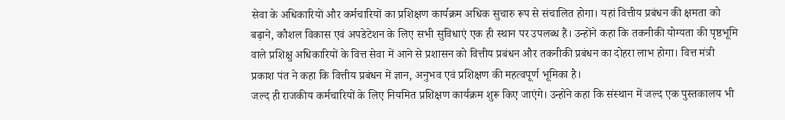सेवा के अधिकारियों और कर्मचारियों का प्रशिक्षण कार्यक्रम अधिक सुचारु रूप से संचालित होगा। यहां वित्तीय प्रबंधन की क्षमता को बढ़ाने, कौशल विकास एवं अपडेटेशन के लिए सभी सुविधाएं एक ही स्थान पर उपलब्ध हैं। उन्होंने कहा कि तकनीकी योग्यता की पृष्ठभूमि वाले प्रशिक्षु अधिकारियों के वित्त सेवा में आने से प्रशासन को वित्तीय प्रबंधन और तकनीकी प्रबंधन का दोहरा लाभ होगा। वित्त मंत्री प्रकाश पंत ने कहा कि वित्तीय प्रबंधन में ज्ञान, अनुभव एवं प्रशिक्षण की महत्वपूर्ण भूमिका है।
जल्द ही राजकीय कर्मचारियों के लिए नियमित प्रशिक्षण कार्यक्रम शुरू किए जाएंगे। उन्होंने कहा कि संस्थान में जल्द एक पुस्तकालय भी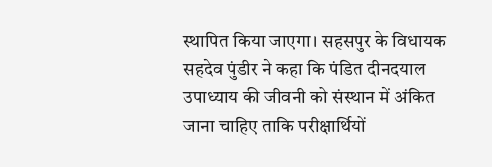स्थापित किया जाएगा। सहसपुर के विधायक सहदेव पुंडीर ने कहा कि पंडित दीनदयाल उपाध्याय की जीवनी को संस्थान में अंकित जाना चाहिए ताकि परीक्षार्थियों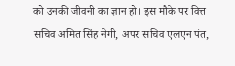को उनकी जीवनी का ज्ञान हो। इस मौके पर वित्त सचिव अमित सिंह नेगी, अपर सचिव एलएन पंत,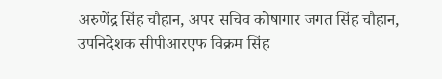अरुणेंद्र सिंह चौहान, अपर सचिव कोषागार जगत सिंह चौहान, उपनिदेशक सीपीआरएफ विक्रम सिंह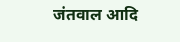जंतवाल आदि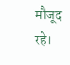मौजूद रहे।